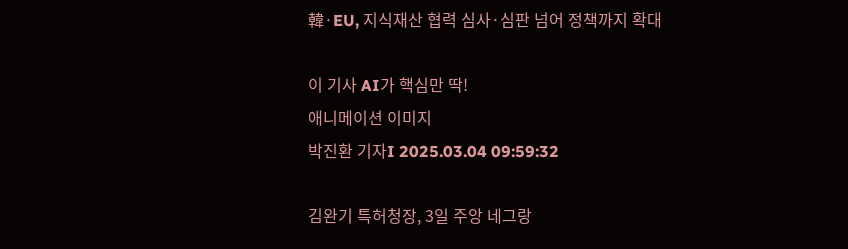韓·EU, 지식재산 협력 심사·심판 넘어 정책까지 확대

이 기사 AI가 핵심만 딱!
애니메이션 이미지
박진환 기자I 2025.03.04 09:59:32

김완기 특허청장, 3일 주앙 네그랑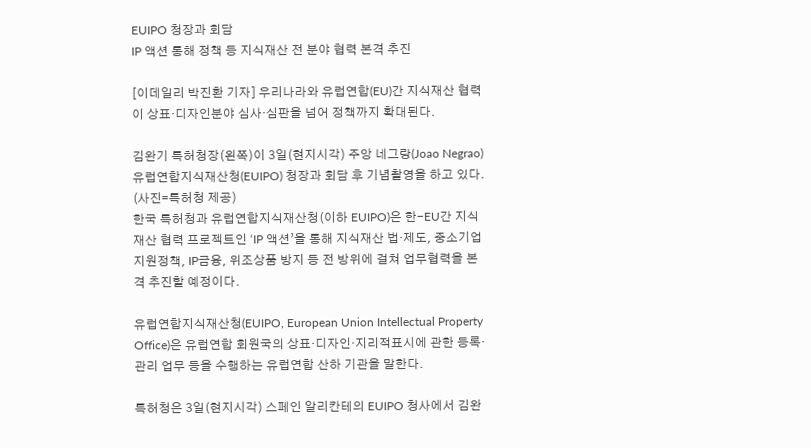EUIPO 청장과 회담
IP 액션 통해 정책 등 지식재산 전 분야 협력 본격 추진

[이데일리 박진환 기자] 우리나라와 유럽연합(EU)간 지식재산 협력이 상표·디자인분야 심사·심판을 넘어 정책까지 확대된다.

김완기 특허청장(왼쪽)이 3일(현지시각) 주앙 네그랑(Joao Negrao) 유럽연합지식재산청(EUIPO) 청장과 회담 후 기념촬영을 하고 있다. (사진=특허청 제공)
한국 특허청과 유럽연합지식재산청(이하 EUIPO)은 한-EU간 지식재산 협력 프로젝트인 ‘IP 액션’을 통해 지식재산 법·제도, 중소기업 지원정책, IP금융, 위조상품 방지 등 전 방위에 걸쳐 업무협력을 본격 추진할 예정이다.

유럽연합지식재산청(EUIPO, European Union Intellectual Property Office)은 유럽연합 회원국의 상표·디자인·지리적표시에 관한 등록·관리 업무 등을 수행하는 유럽연합 산하 기관을 말한다.

특허청은 3일(현지시각) 스페인 알리칸테의 EUIPO 청사에서 김완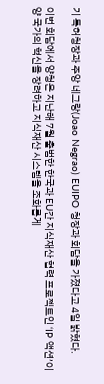기 특허청장과 주앙 네그랑(Joao Negrao) EUIPO 청장과 회담을 가졌다고 4일 밝혔다.

이번 회담에서 양청은 지난해 7월 출범한 한국과 EU간 지식재산 협력 프로젝트인 ‘IP 액션’이 양 국가의 혁신을 장려하고 지식재산 시스템을 조화롭게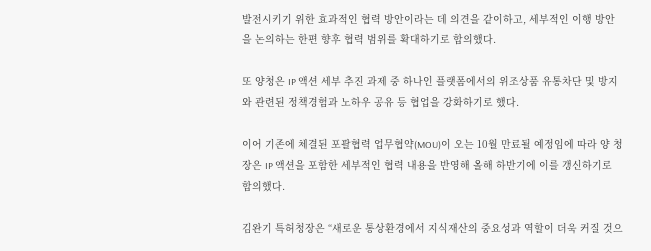발전시키기 위한 효과적인 협력 방안이라는 데 의견을 같이하고, 세부적인 이행 방안을 논의하는 한편 향후 협력 범위를 확대하기로 합의했다.

또 양청은 IP 액션 세부 추진 과제 중 하나인 플랫폼에서의 위조상품 유통차단 및 방지와 관련된 정책경험과 노하우 공유 등 협업을 강화하기로 했다.

이어 기존에 체결된 포괄협력 업무협약(MOU)이 오는 10월 만료될 예정임에 따라 양 청장은 IP 액션을 포함한 세부적인 협력 내용을 반영해 올해 하반기에 이를 갱신하기로 합의했다.

김완기 특허청장은 “새로운 통상환경에서 지식재산의 중요성과 역할이 더욱 커질 것으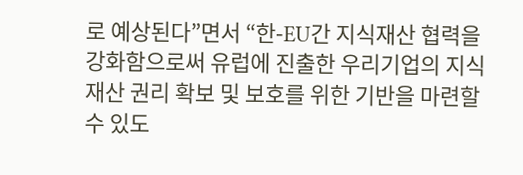로 예상된다”면서 “한-EU간 지식재산 협력을 강화함으로써 유럽에 진출한 우리기업의 지식재산 권리 확보 및 보호를 위한 기반을 마련할 수 있도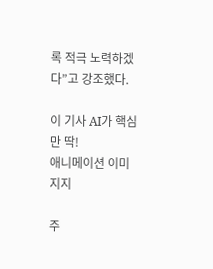록 적극 노력하겠다”고 강조했다.

이 기사 AI가 핵심만 딱!
애니메이션 이미지지

주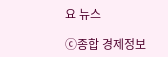요 뉴스

ⓒ종합 경제정보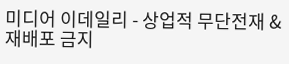미디어 이데일리 - 상업적 무단전재 & 재배포 금지